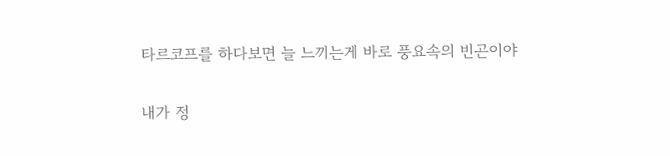타르코프를 하다보면 늘 느끼는게 바로 풍요속의 빈곤이야

내가 정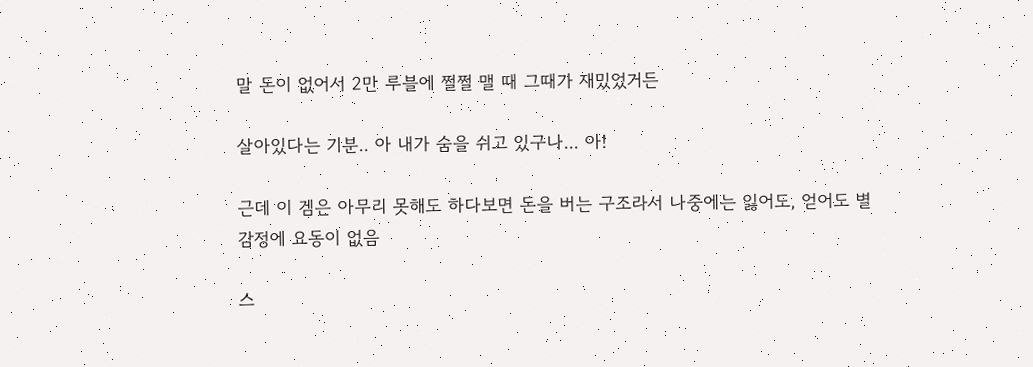말 돈이 없어서 2만 루블에 쩔쩔 맬 때 그때가 재밌었거든

살아있다는 기분.. 아 내가 숨을 쉬고 있구나... 아!

근데 이 겜은 아무리 못해도 하다보면 돈을 버는 구조라서 나중에는 잃어도, 얻어도 별 감정에 요동이 없음

스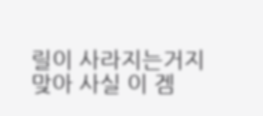릴이 사라지는거지
맞아 사실 이 겜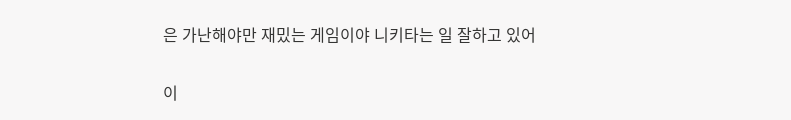은 가난해야만 재밌는 게임이야 니키타는 일 잘하고 있어

이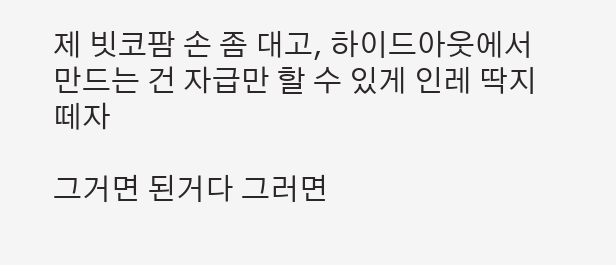제 빗코팜 손 좀 대고, 하이드아웃에서 만드는 건 자급만 할 수 있게 인레 딱지 떼자

그거면 된거다 그러면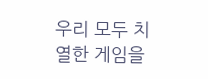우리 모두 치열한 게임을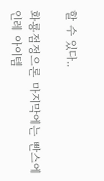할 수 있다..

화룡점정으론 마지막에는 빤스에 인레 아이템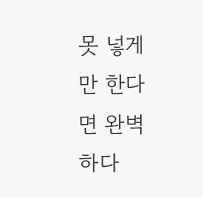못 넣게만 한다면 완벽하다